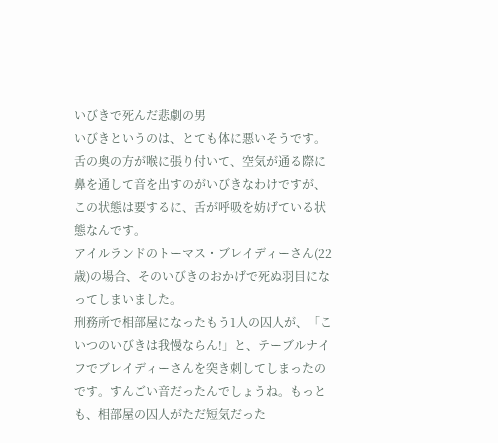いびきで死んだ悲劇の男
いびきというのは、とても体に悪いそうです。舌の奥の方が喉に張り付いて、空気が通る際に鼻を通して音を出すのがいびきなわけですが、この状態は要するに、舌が呼吸を妨げている状態なんです。
アイルランドのトーマス・ブレイディーさん(22歳)の場合、そのいびきのおかげで死ぬ羽目になってしまいました。
刑務所で相部屋になったもう1人の囚人が、「こいつのいびきは我慢ならん!」と、テーブルナイフでブレイディーさんを突き刺してしまったのです。すんごい音だったんでしょうね。もっとも、相部屋の囚人がただ短気だった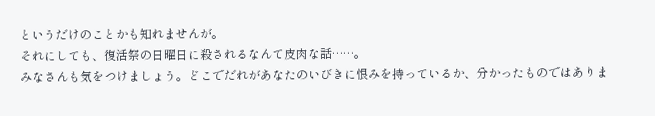というだけのことかも知れませんが。
それにしても、復活祭の日曜日に殺されるなんて皮肉な話……。
みなさんも気をつけましょう。どこでだれがあなたのいびきに恨みを持っているか、分かったものではありま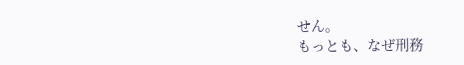せん。
もっとも、なぜ刑務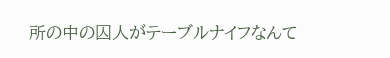所の中の囚人がテーブルナイフなんて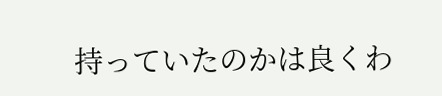持っていたのかは良くわ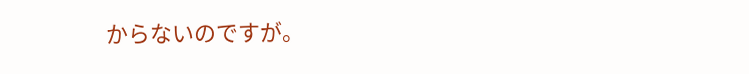からないのですが。